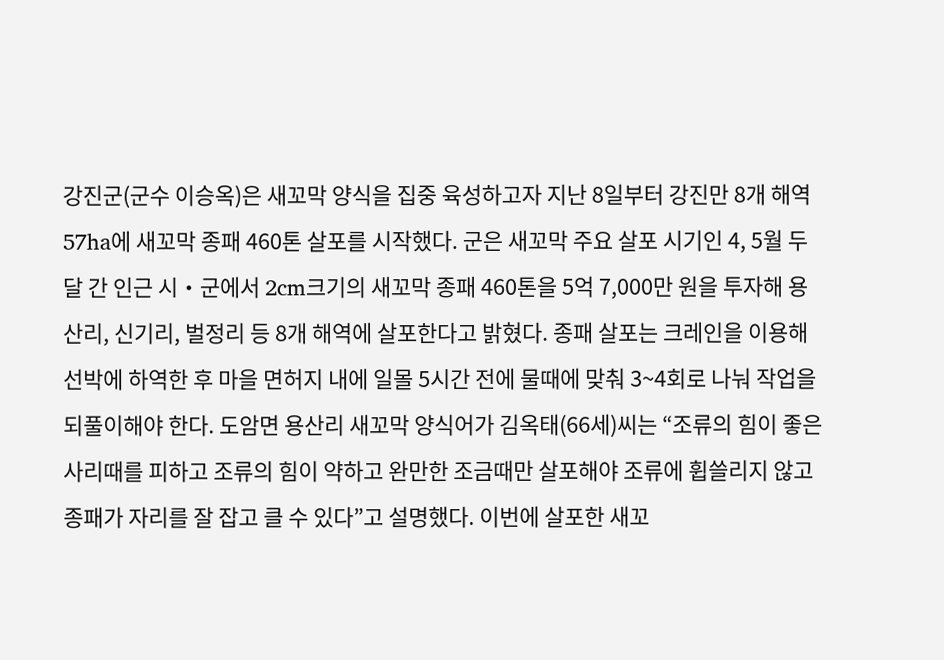강진군(군수 이승옥)은 새꼬막 양식을 집중 육성하고자 지난 8일부터 강진만 8개 해역 57ha에 새꼬막 종패 460톤 살포를 시작했다. 군은 새꼬막 주요 살포 시기인 4, 5월 두달 간 인근 시‧군에서 2cm크기의 새꼬막 종패 460톤을 5억 7,000만 원을 투자해 용산리, 신기리, 벌정리 등 8개 해역에 살포한다고 밝혔다. 종패 살포는 크레인을 이용해 선박에 하역한 후 마을 면허지 내에 일몰 5시간 전에 물때에 맞춰 3~4회로 나눠 작업을 되풀이해야 한다. 도암면 용산리 새꼬막 양식어가 김옥태(66세)씨는 “조류의 힘이 좋은 사리때를 피하고 조류의 힘이 약하고 완만한 조금때만 살포해야 조류에 휩쓸리지 않고 종패가 자리를 잘 잡고 클 수 있다”고 설명했다. 이번에 살포한 새꼬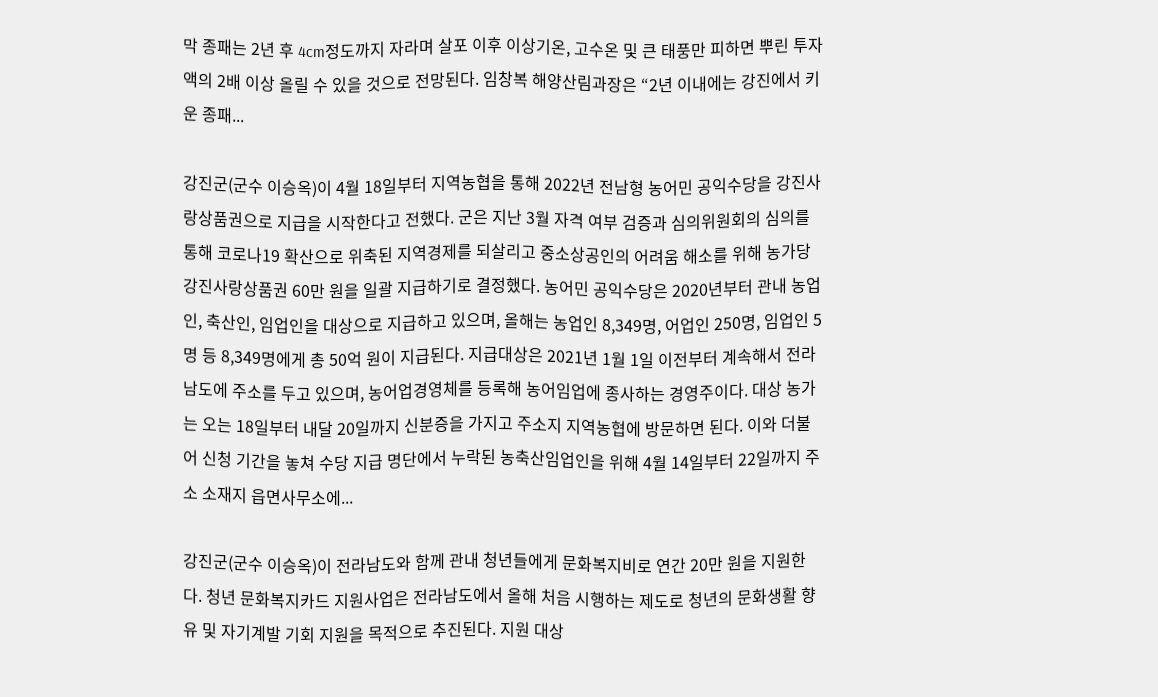막 종패는 2년 후 4cm정도까지 자라며 살포 이후 이상기온, 고수온 및 큰 태풍만 피하면 뿌린 투자액의 2배 이상 올릴 수 있을 것으로 전망된다. 임창복 해양산림과장은 “2년 이내에는 강진에서 키운 종패...

강진군(군수 이승옥)이 4월 18일부터 지역농협을 통해 2022년 전남형 농어민 공익수당을 강진사랑상품권으로 지급을 시작한다고 전했다. 군은 지난 3월 자격 여부 검증과 심의위원회의 심의를 통해 코로나19 확산으로 위축된 지역경제를 되살리고 중소상공인의 어려움 해소를 위해 농가당 강진사랑상품권 60만 원을 일괄 지급하기로 결정했다. 농어민 공익수당은 2020년부터 관내 농업인, 축산인, 임업인을 대상으로 지급하고 있으며, 올해는 농업인 8,349명, 어업인 250명, 임업인 5명 등 8,349명에게 총 50억 원이 지급된다. 지급대상은 2021년 1월 1일 이전부터 계속해서 전라남도에 주소를 두고 있으며, 농어업경영체를 등록해 농어임업에 종사하는 경영주이다. 대상 농가는 오는 18일부터 내달 20일까지 신분증을 가지고 주소지 지역농협에 방문하면 된다. 이와 더불어 신청 기간을 놓쳐 수당 지급 명단에서 누락된 농축산임업인을 위해 4월 14일부터 22일까지 주소 소재지 읍면사무소에...

강진군(군수 이승옥)이 전라남도와 함께 관내 청년들에게 문화복지비로 연간 20만 원을 지원한다. 청년 문화복지카드 지원사업은 전라남도에서 올해 처음 시행하는 제도로 청년의 문화생활 향유 및 자기계발 기회 지원을 목적으로 추진된다. 지원 대상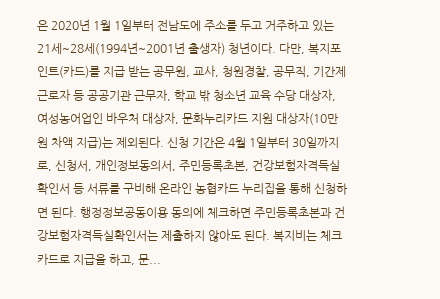은 2020년 1월 1일부터 전남도에 주소를 두고 거주하고 있는 21세~28세(1994년~2001년 출생자) 청년이다. 다만, 복지포인트(카드)를 지급 받는 공무원, 교사, 청원경찰, 공무직, 기간제 근로자 등 공공기관 근무자, 학교 밖 청소년 교육 수당 대상자, 여성농어업인 바우처 대상자, 문화누리카드 지원 대상자(10만 원 차액 지급)는 제외된다. 신청 기간은 4월 1일부터 30일까지로, 신청서, 개인정보동의서, 주민등록초본, 건강보험자격득실확인서 등 서류를 구비해 온라인 농협카드 누리집을 통해 신청하면 된다. 행정정보공동이용 동의에 체크하면 주민등록초본과 건강보험자격득실확인서는 제출하지 않아도 된다. 복지비는 체크카드로 지급을 하고, 문...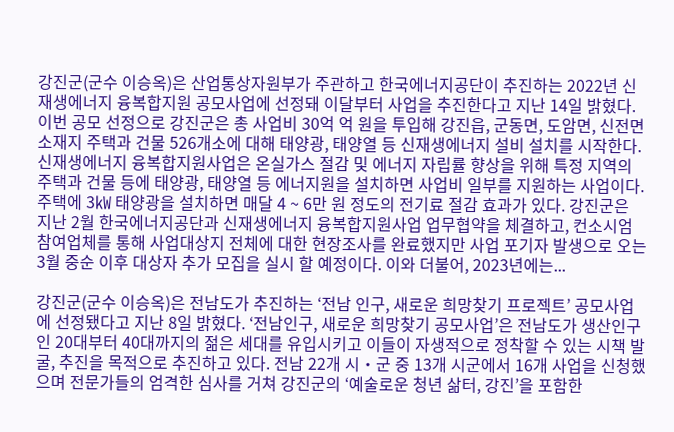강진군(군수 이승옥)은 산업통상자원부가 주관하고 한국에너지공단이 추진하는 2022년 신재생에너지 융복합지원 공모사업에 선정돼 이달부터 사업을 추진한다고 지난 14일 밝혔다. 이번 공모 선정으로 강진군은 총 사업비 30억 억 원을 투입해 강진읍, 군동면, 도암면, 신전면 소재지 주택과 건물 526개소에 대해 태양광, 태양열 등 신재생에너지 설비 설치를 시작한다. 신재생에너지 융복합지원사업은 온실가스 절감 및 에너지 자립률 향상을 위해 특정 지역의 주택과 건물 등에 태양광, 태양열 등 에너지원을 설치하면 사업비 일부를 지원하는 사업이다. 주택에 3㎾ 태양광을 설치하면 매달 4 ~ 6만 원 정도의 전기료 절감 효과가 있다. 강진군은 지난 2월 한국에너지공단과 신재생에너지 융복합지원사업 업무협약을 체결하고, 컨소시엄 참여업체를 통해 사업대상지 전체에 대한 현장조사를 완료했지만 사업 포기자 발생으로 오는 3월 중순 이후 대상자 추가 모집을 실시 할 예정이다. 이와 더불어, 2023년에는...

강진군(군수 이승옥)은 전남도가 추진하는 ‘전남 인구, 새로운 희망찾기 프로젝트’ 공모사업에 선정됐다고 지난 8일 밝혔다. ‘전남인구, 새로운 희망찾기 공모사업’은 전남도가 생산인구인 20대부터 40대까지의 젊은 세대를 유입시키고 이들이 자생적으로 정착할 수 있는 시책 발굴, 추진을 목적으로 추진하고 있다. 전남 22개 시‧군 중 13개 시군에서 16개 사업을 신청했으며 전문가들의 엄격한 심사를 거쳐 강진군의 ‘예술로운 청년 삶터, 강진’을 포함한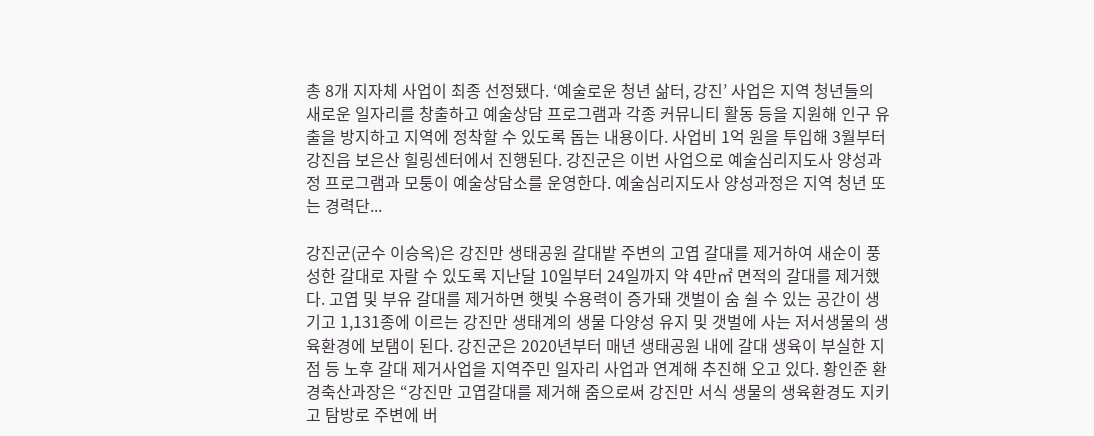총 8개 지자체 사업이 최종 선정됐다. ‘예술로운 청년 삶터, 강진’ 사업은 지역 청년들의 새로운 일자리를 창출하고 예술상담 프로그램과 각종 커뮤니티 활동 등을 지원해 인구 유출을 방지하고 지역에 정착할 수 있도록 돕는 내용이다. 사업비 1억 원을 투입해 3월부터 강진읍 보은산 힐링센터에서 진행된다. 강진군은 이번 사업으로 예술심리지도사 양성과정 프로그램과 모퉁이 예술상담소를 운영한다. 예술심리지도사 양성과정은 지역 청년 또는 경력단...

강진군(군수 이승옥)은 강진만 생태공원 갈대밭 주변의 고엽 갈대를 제거하여 새순이 풍성한 갈대로 자랄 수 있도록 지난달 10일부터 24일까지 약 4만㎡ 면적의 갈대를 제거했다. 고엽 및 부유 갈대를 제거하면 햇빛 수용력이 증가돼 갯벌이 숨 쉴 수 있는 공간이 생기고 1,131종에 이르는 강진만 생태계의 생물 다양성 유지 및 갯벌에 사는 저서생물의 생육환경에 보탬이 된다. 강진군은 2020년부터 매년 생태공원 내에 갈대 생육이 부실한 지점 등 노후 갈대 제거사업을 지역주민 일자리 사업과 연계해 추진해 오고 있다. 황인준 환경축산과장은 “강진만 고엽갈대를 제거해 줌으로써 강진만 서식 생물의 생육환경도 지키고 탐방로 주변에 버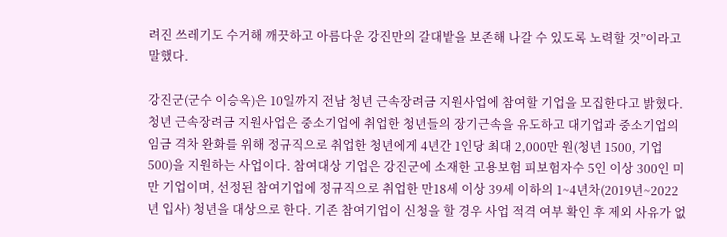려진 쓰레기도 수거해 깨끗하고 아름다운 강진만의 갈대밭을 보존해 나갈 수 있도록 노력할 것”이라고 말했다.

강진군(군수 이승옥)은 10일까지 전남 청년 근속장려금 지원사업에 참여할 기업을 모집한다고 밝혔다. 청년 근속장려금 지원사업은 중소기업에 취업한 청년들의 장기근속을 유도하고 대기업과 중소기업의 임금 격차 완화를 위해 정규직으로 취업한 청년에게 4년간 1인당 최대 2,000만 원(청년 1500, 기업 500)을 지원하는 사업이다. 참여대상 기업은 강진군에 소재한 고용보험 피보험자수 5인 이상 300인 미만 기업이며, 선정된 참여기업에 정규직으로 취업한 만18세 이상 39세 이하의 1~4년차(2019년~2022년 입사) 청년을 대상으로 한다. 기존 참여기업이 신청을 할 경우 사업 적격 여부 확인 후 제외 사유가 없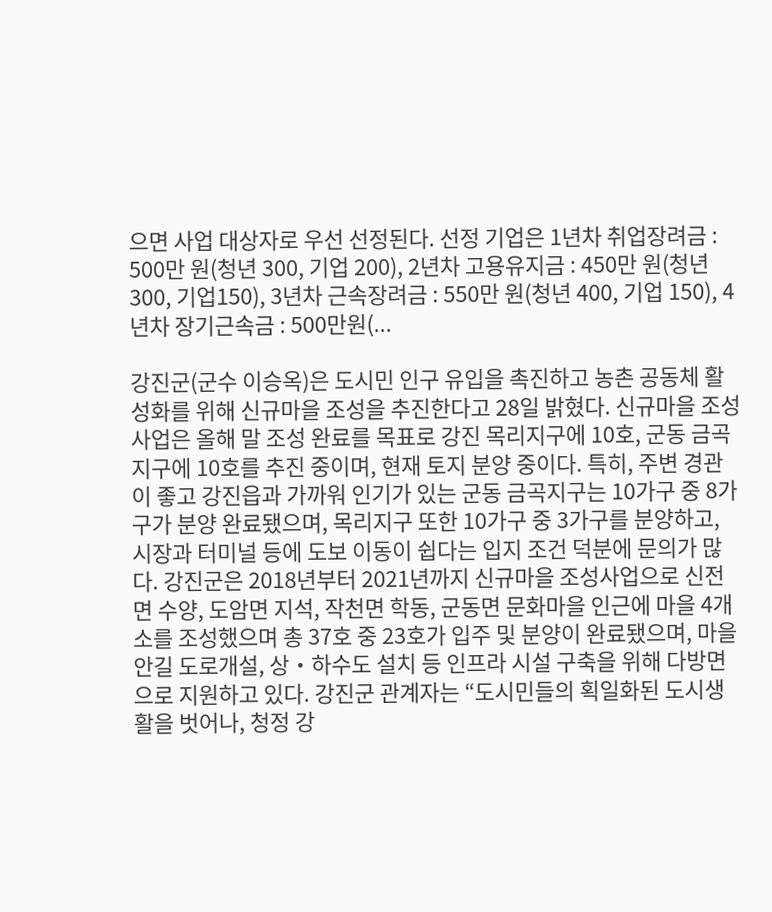으면 사업 대상자로 우선 선정된다. 선정 기업은 1년차 취업장려금 : 500만 원(청년 300, 기업 200), 2년차 고용유지금 : 450만 원(청년 300, 기업150), 3년차 근속장려금 : 550만 원(청년 400, 기업 150), 4년차 장기근속금 : 500만원(...

강진군(군수 이승옥)은 도시민 인구 유입을 촉진하고 농촌 공동체 활성화를 위해 신규마을 조성을 추진한다고 28일 밝혔다. 신규마을 조성 사업은 올해 말 조성 완료를 목표로 강진 목리지구에 10호, 군동 금곡지구에 10호를 추진 중이며, 현재 토지 분양 중이다. 특히, 주변 경관이 좋고 강진읍과 가까워 인기가 있는 군동 금곡지구는 10가구 중 8가구가 분양 완료됐으며, 목리지구 또한 10가구 중 3가구를 분양하고, 시장과 터미널 등에 도보 이동이 쉽다는 입지 조건 덕분에 문의가 많다. 강진군은 2018년부터 2021년까지 신규마을 조성사업으로 신전면 수양, 도암면 지석, 작천면 학동, 군동면 문화마을 인근에 마을 4개소를 조성했으며 총 37호 중 23호가 입주 및 분양이 완료됐으며, 마을안길 도로개설, 상‧하수도 설치 등 인프라 시설 구축을 위해 다방면으로 지원하고 있다. 강진군 관계자는 “도시민들의 획일화된 도시생활을 벗어나, 청정 강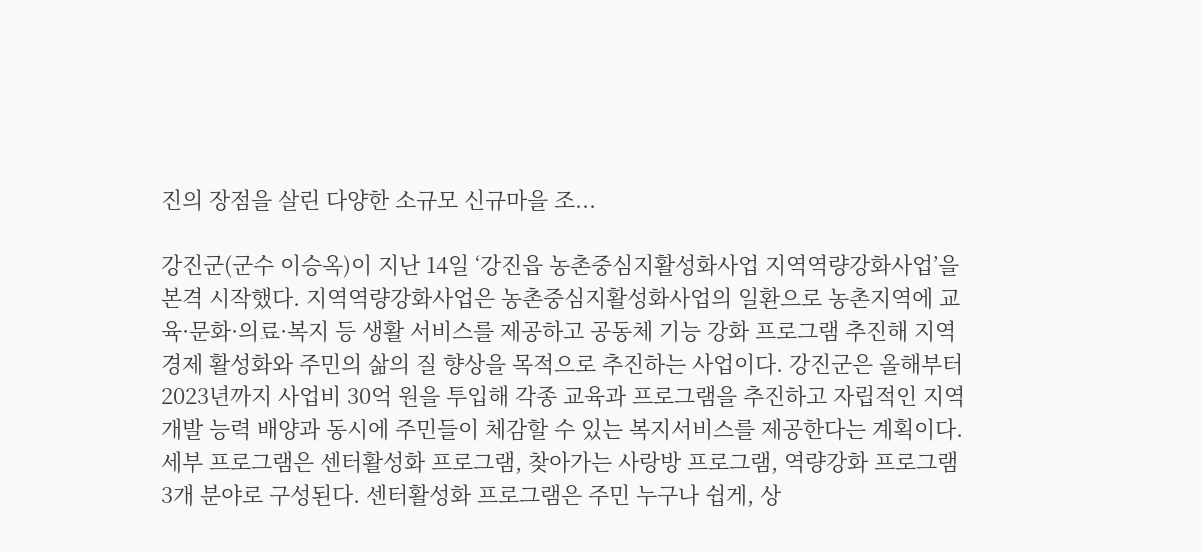진의 장점을 살린 다양한 소규모 신규마을 조...

강진군(군수 이승옥)이 지난 14일 ‘강진읍 농촌중심지활성화사업 지역역량강화사업’을 본격 시작했다. 지역역량강화사업은 농촌중심지활성화사업의 일환으로 농촌지역에 교육·문화·의료·복지 등 생활 서비스를 제공하고 공동체 기능 강화 프로그램 추진해 지역경제 활성화와 주민의 삶의 질 향상을 목적으로 추진하는 사업이다. 강진군은 올해부터 2023년까지 사업비 30억 원을 투입해 각종 교육과 프로그램을 추진하고 자립적인 지역개발 능력 배양과 동시에 주민들이 체감할 수 있는 복지서비스를 제공한다는 계획이다. 세부 프로그램은 센터활성화 프로그램, 찾아가는 사랑방 프로그램, 역량강화 프로그램 3개 분야로 구성된다. 센터활성화 프로그램은 주민 누구나 쉽게, 상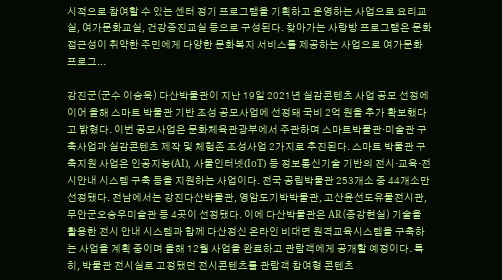시적으로 참여할 수 있는 센터 정기 프로그램을 기획하고 운영하는 사업으로 요리교실, 여가문화교실, 건강증진교실 등으로 구성된다. 찾아가는 사랑방 프로그램은 문화 접근성이 취약한 주민에게 다양한 문화복지 서비스를 제공하는 사업으로 여가문화프로그...

강진군(군수 이승옥) 다산박물관이 지난 19일 2021년 실감콘텐츠 사업 공모 선정에 이어 올해 스마트 박물관 기반 조성 공모사업에 선정돼 국비 2억 원을 추가 확보했다고 밝혔다. 이번 공모사업은 문화체육관광부에서 주관하며 스마트박물관‧미술관 구축사업과 실감콘텐츠 제작 및 체험존 조성사업 2가지로 추진된다. 스마트 박물관 구축지원 사업은 인공지능(AI), 사물인터넷(IoT) 등 정보통신기술 기반의 전시‧교육‧전시안내 시스템 구축 등을 지원하는 사업이다. 전국 공립박물관 253개소 중 44개소만 선정됐다. 전남에서는 강진다산박물관, 영암도기박박물관, 고산윤선도유물전시관, 무안군오승우미슬관 등 4곳이 선정됐다. 이에 다산박물관은 AR(증강현실) 기술을 활용한 전시 안내 시스템과 함께 다산정신 온라인 비대면 원격교육시스템을 구축하는 사업을 계획 중이며 올해 12월 사업을 완료하고 관람객에게 공개할 예정이다. 특히, 박물관 전시실로 고정됐던 전시콘텐츠를 관람객 참여형 콘텐츠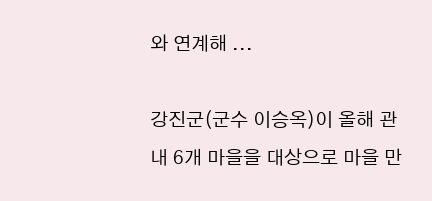와 연계해 ...

강진군(군수 이승옥)이 올해 관내 6개 마을을 대상으로 마을 만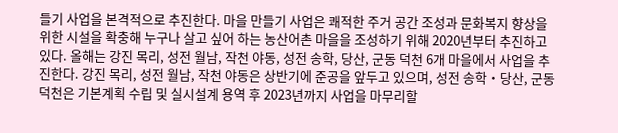들기 사업을 본격적으로 추진한다. 마을 만들기 사업은 쾌적한 주거 공간 조성과 문화복지 향상을 위한 시설을 확충해 누구나 살고 싶어 하는 농산어촌 마을을 조성하기 위해 2020년부터 추진하고 있다. 올해는 강진 목리, 성전 월남, 작천 야동, 성전 송학, 당산, 군동 덕천 6개 마을에서 사업을 추진한다. 강진 목리, 성전 월남, 작천 야동은 상반기에 준공을 앞두고 있으며, 성전 송학‧당산, 군동 덕천은 기본계획 수립 및 실시설계 용역 후 2023년까지 사업을 마무리할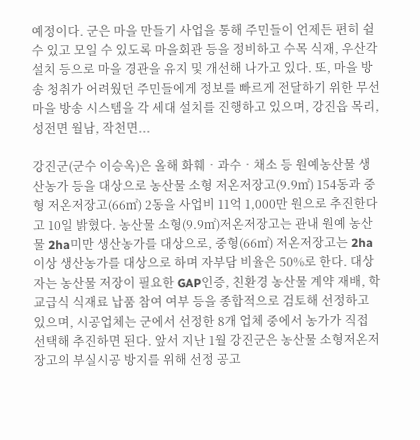예정이다. 군은 마을 만들기 사업을 통해 주민들이 언제든 편히 쉴 수 있고 모일 수 있도록 마을회관 등을 정비하고 수목 식재, 우산각 설치 등으로 마을 경관을 유지 및 개선해 나가고 있다. 또, 마을 방송 청취가 어려웠던 주민들에게 정보를 빠르게 전달하기 위한 무선 마을 방송 시스템을 각 세대 설치를 진행하고 있으며, 강진읍 목리, 성전면 월남, 작천면...

강진군(군수 이승옥)은 올해 화훼‧과수‧채소 등 원예농산물 생산농가 등을 대상으로 농산물 소형 저온저장고(9.9㎡) 154동과 중형 저온저장고(66㎡) 2동을 사업비 11억 1,000만 원으로 추진한다고 10일 밝혔다. 농산물 소형(9.9㎡)저온저장고는 관내 원예 농산물 2ha미만 생산농가를 대상으로, 중형(66㎡) 저온저장고는 2ha이상 생산농가를 대상으로 하며 자부담 비율은 50%로 한다. 대상자는 농산물 저장이 필요한 GAP인증, 친환경 농산물 계약 재배, 학교급식 식재료 납품 참여 여부 등을 종합적으로 검토해 선정하고 있으며, 시공업체는 군에서 선정한 8개 업체 중에서 농가가 직접 선택해 추진하면 된다. 앞서 지난 1월 강진군은 농산물 소형저온저장고의 부실시공 방지를 위해 선정 공고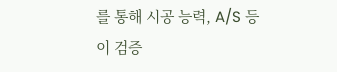를 통해 시공 능력, A/S 등이 검증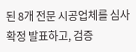된 8개 전문 시공업체를 심사 확정 발표하고, 검증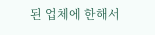된 업체에 한해서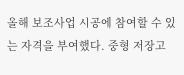올해 보조사업 시공에 참여할 수 있는 자격을 부여했다. 중형 저장고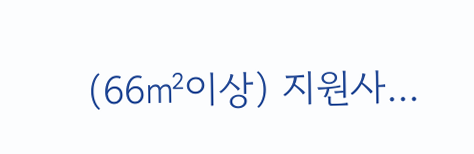(66㎡이상) 지원사...